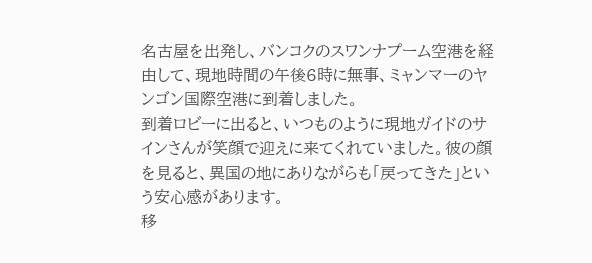名古屋を出発し、バンコクのスワンナプーム空港を経由して、現地時間の午後6時に無事、ミャンマーのヤンゴン国際空港に到着しました。
到着ロビーに出ると、いつものように現地ガイドのサインさんが笑顔で迎えに来てくれていました。彼の顔を見ると、異国の地にありながらも「戻ってきた」という安心感があります。
移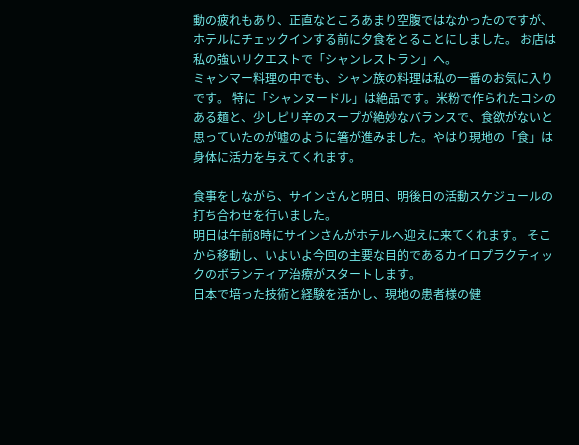動の疲れもあり、正直なところあまり空腹ではなかったのですが、ホテルにチェックインする前に夕食をとることにしました。 お店は私の強いリクエストで「シャンレストラン」へ。
ミャンマー料理の中でも、シャン族の料理は私の一番のお気に入りです。 特に「シャンヌードル」は絶品です。米粉で作られたコシのある麺と、少しピリ辛のスープが絶妙なバランスで、食欲がないと思っていたのが嘘のように箸が進みました。やはり現地の「食」は身体に活力を与えてくれます。

食事をしながら、サインさんと明日、明後日の活動スケジュールの打ち合わせを行いました。
明日は午前8時にサインさんがホテルへ迎えに来てくれます。 そこから移動し、いよいよ今回の主要な目的であるカイロプラクティックのボランティア治療がスタートします。
日本で培った技術と経験を活かし、現地の患者様の健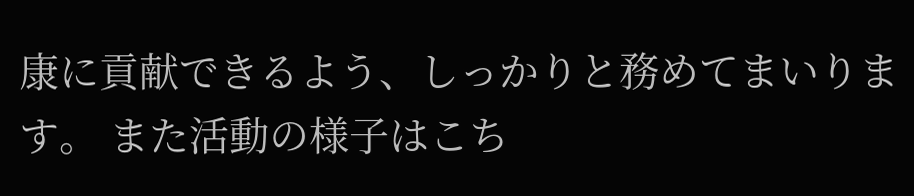康に貢献できるよう、しっかりと務めてまいります。 また活動の様子はこち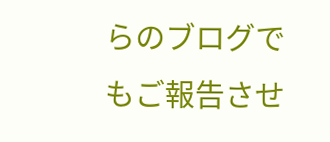らのブログでもご報告させ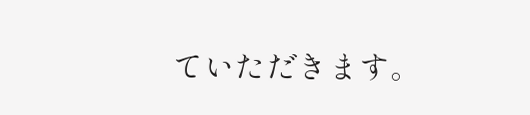ていただきます。